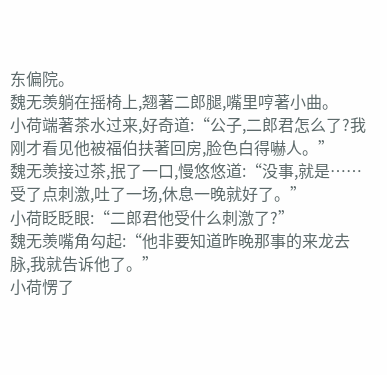东偏院。
魏无羡躺在摇椅上,翘著二郎腿,嘴里哼著小曲。
小荷端著茶水过来,好奇道:“公子,二郎君怎么了?我刚才看见他被福伯扶著回房,脸色白得嚇人。”
魏无羡接过茶,抿了一口,慢悠悠道:“没事,就是……受了点刺激,吐了一场,休息一晚就好了。”
小荷眨眨眼:“二郎君他受什么刺激了?”
魏无羡嘴角勾起:“他非要知道昨晚那事的来龙去脉,我就告诉他了。”
小荷愣了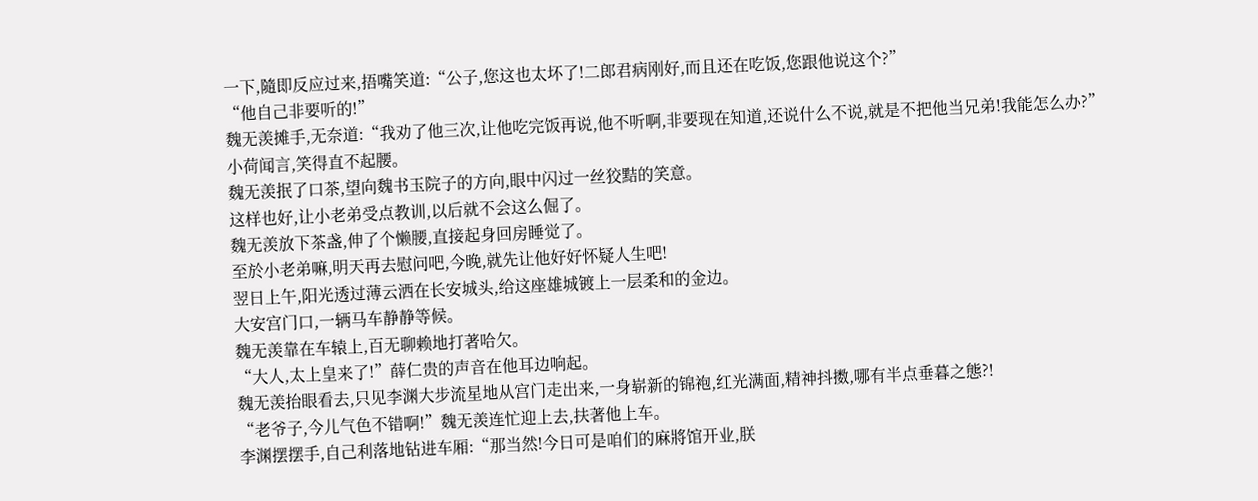一下,隨即反应过来,捂嘴笑道:“公子,您这也太坏了!二郎君病刚好,而且还在吃饭,您跟他说这个?”
“他自己非要听的!”
魏无羡摊手,无奈道:“我劝了他三次,让他吃完饭再说,他不听啊,非要现在知道,还说什么不说,就是不把他当兄弟!我能怎么办?”
小荷闻言,笑得直不起腰。
魏无羡抿了口茶,望向魏书玉院子的方向,眼中闪过一丝狡黠的笑意。
这样也好,让小老弟受点教训,以后就不会这么倔了。
魏无羡放下茶盏,伸了个懒腰,直接起身回房睡觉了。
至於小老弟嘛,明天再去慰问吧,今晚,就先让他好好怀疑人生吧!
翌日上午,阳光透过薄云洒在长安城头,给这座雄城镀上一层柔和的金边。
大安宫门口,一辆马车静静等候。
魏无羡靠在车辕上,百无聊赖地打著哈欠。
“大人,太上皇来了!”薛仁贵的声音在他耳边响起。
魏无羡抬眼看去,只见李渊大步流星地从宫门走出来,一身崭新的锦袍,红光满面,精神抖擞,哪有半点垂暮之態?!
“老爷子,今儿气色不错啊!”魏无羡连忙迎上去,扶著他上车。
李渊摆摆手,自己利落地钻进车厢:“那当然!今日可是咱们的麻將馆开业,朕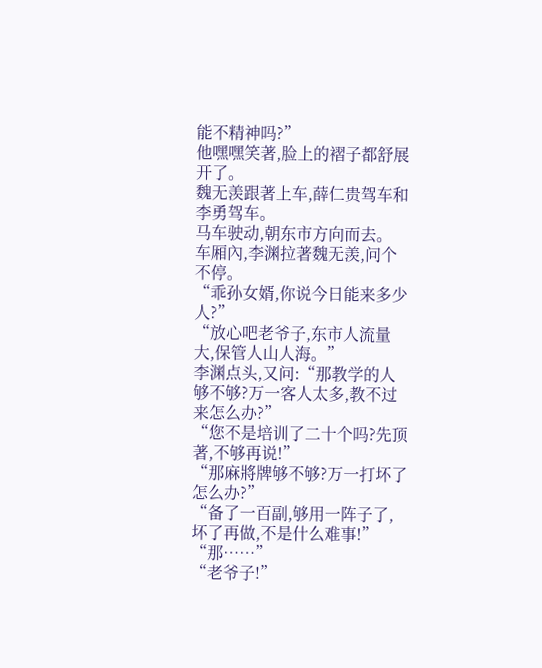能不精神吗?”
他嘿嘿笑著,脸上的褶子都舒展开了。
魏无羡跟著上车,薛仁贵驾车和李勇驾车。
马车驶动,朝东市方向而去。
车厢內,李渊拉著魏无羡,问个不停。
“乖孙女婿,你说今日能来多少人?”
“放心吧老爷子,东市人流量大,保管人山人海。”
李渊点头,又问:“那教学的人够不够?万一客人太多,教不过来怎么办?”
“您不是培训了二十个吗?先顶著,不够再说!”
“那麻將牌够不够?万一打坏了怎么办?”
“备了一百副,够用一阵子了,坏了再做,不是什么难事!”
“那……”
“老爷子!”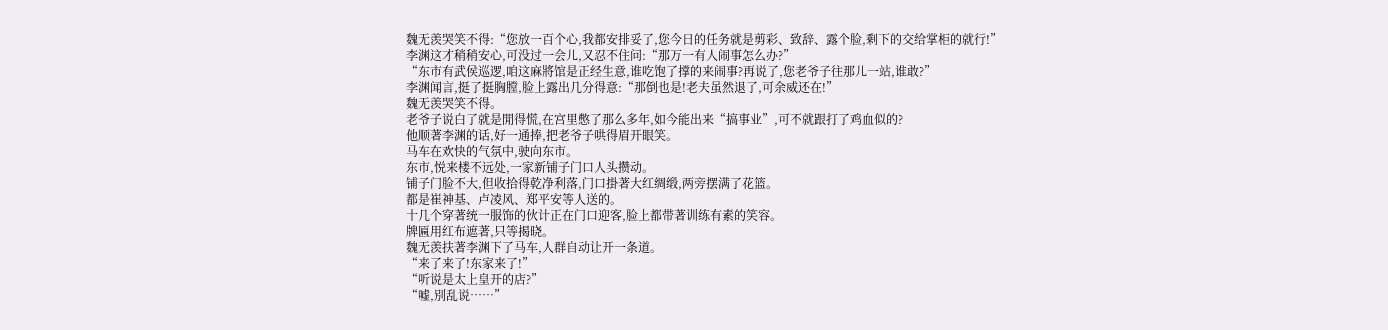魏无羡哭笑不得:“您放一百个心,我都安排妥了,您今日的任务就是剪彩、致辞、露个脸,剩下的交给掌柜的就行!”
李渊这才稍稍安心,可没过一会儿,又忍不住问:“那万一有人闹事怎么办?”
“东市有武侯巡逻,咱这麻將馆是正经生意,谁吃饱了撑的来闹事?再说了,您老爷子往那儿一站,谁敢?”
李渊闻言,挺了挺胸膛,脸上露出几分得意:“那倒也是!老夫虽然退了,可余威还在!”
魏无羡哭笑不得。
老爷子说白了就是閒得慌,在宫里憋了那么多年,如今能出来“搞事业”,可不就跟打了鸡血似的?
他顺著李渊的话,好一通捧,把老爷子哄得眉开眼笑。
马车在欢快的气氛中,驶向东市。
东市,悦来楼不远处,一家新铺子门口人头攒动。
铺子门脸不大,但收拾得乾净利落,门口掛著大红绸缎,两旁摆满了花篮。
都是崔神基、卢凌风、郑平安等人送的。
十几个穿著统一服饰的伙计正在门口迎客,脸上都带著训练有素的笑容。
牌匾用红布遮著,只等揭晓。
魏无羡扶著李渊下了马车,人群自动让开一条道。
“来了来了!东家来了!”
“听说是太上皇开的店?”
“嘘,別乱说……”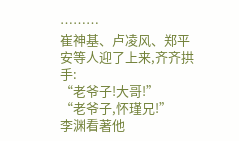………
崔神基、卢凌风、郑平安等人迎了上来,齐齐拱手:
“老爷子!大哥!”
“老爷子,怀瑾兄!”
李渊看著他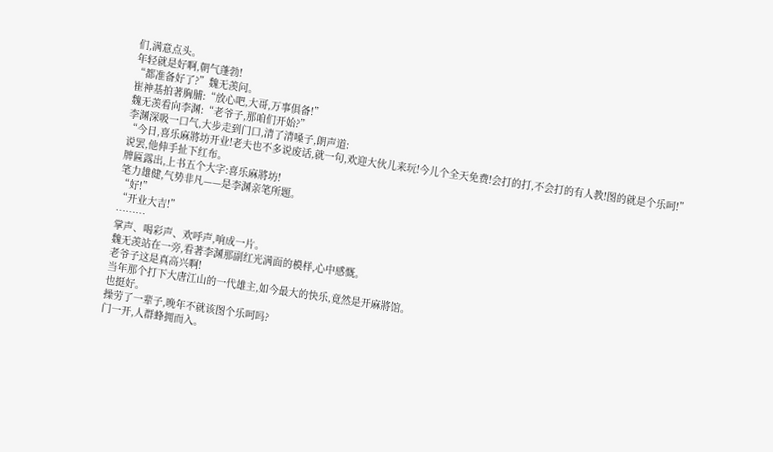们,满意点头。
年轻就是好啊,朝气蓬勃!
“都准备好了?”魏无羡问。
崔神基拍著胸脯:“放心吧,大哥,万事俱备!”
魏无羡看向李渊:“老爷子,那咱们开始?”
李渊深吸一口气,大步走到门口,清了清嗓子,朗声道:
“今日,喜乐麻將坊开业!老夫也不多说废话,就一句,欢迎大伙儿来玩!今儿个全天免费!会打的打,不会打的有人教!图的就是个乐呵!”
说罢,他伸手扯下红布。
牌匾露出,上书五个大字:喜乐麻將坊!
笔力雄健,气势非凡——是李渊亲笔所题。
“好!”
“开业大吉!”
………
掌声、喝彩声、欢呼声,响成一片。
魏无羡站在一旁,看著李渊那副红光满面的模样,心中感慨。
老爷子这是真高兴啊!
当年那个打下大唐江山的一代雄主,如今最大的快乐,竟然是开麻將馆。
也挺好。
操劳了一辈子,晚年不就该图个乐呵吗?
门一开,人群蜂拥而入。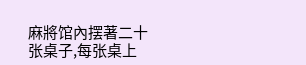麻將馆內摆著二十张桌子,每张桌上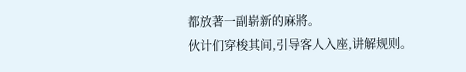都放著一副崭新的麻將。
伙计们穿梭其间,引导客人入座,讲解规则。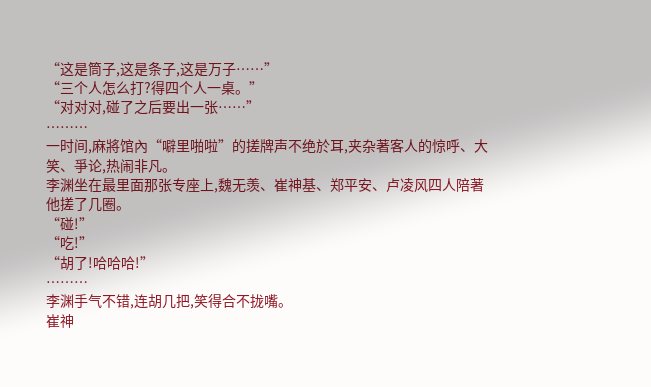“这是筒子,这是条子,这是万子……”
“三个人怎么打?得四个人一桌。”
“对对对,碰了之后要出一张……”
………
一时间,麻將馆內“噼里啪啦”的搓牌声不绝於耳,夹杂著客人的惊呼、大笑、爭论,热闹非凡。
李渊坐在最里面那张专座上,魏无羡、崔神基、郑平安、卢凌风四人陪著他搓了几圈。
“碰!”
“吃!”
“胡了!哈哈哈!”
………
李渊手气不错,连胡几把,笑得合不拢嘴。
崔神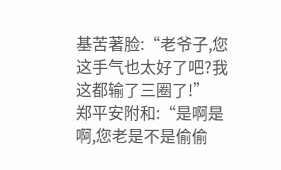基苦著脸:“老爷子,您这手气也太好了吧?我这都输了三圈了!”
郑平安附和:“是啊是啊,您老是不是偷偷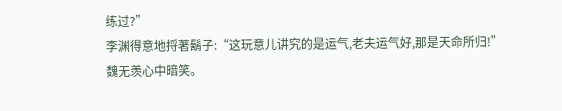练过?”
李渊得意地捋著鬍子:“这玩意儿讲究的是运气,老夫运气好,那是天命所归!”
魏无羡心中暗笑。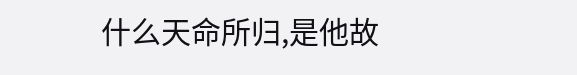什么天命所归,是他故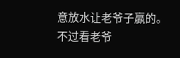意放水让老爷子贏的。
不过看老爷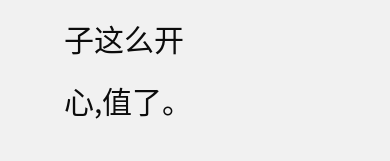子这么开心,值了。